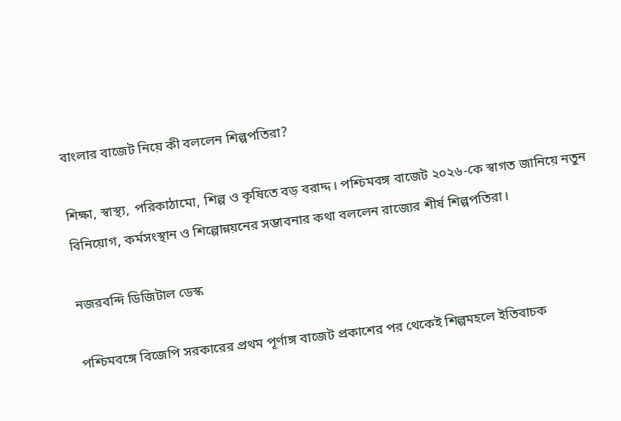বাংলার বাজেট নিয়ে কী বললেন শিল্পপতিরা?

শিক্ষা, স্বাস্থ্য, পরিকাঠামো, শিল্প ও কৃষিতে বড় বরাদ্দ। পশ্চিমবঙ্গ বাজেট ২০২৬-কে স্বাগত জানিয়ে নতুন বিনিয়োগ, কর্মসংস্থান ও শিল্পোন্নয়নের সম্ভাবনার কথা বললেন রাজ্যের শীর্ষ শিল্পপতিরা।

নজরবন্দি ডিজিটাল ডেস্ক

পশ্চিমবঙ্গে বিজেপি সরকারের প্রথম পূর্ণাঙ্গ বাজেট প্রকাশের পর থেকেই শিল্পমহলে ইতিবাচক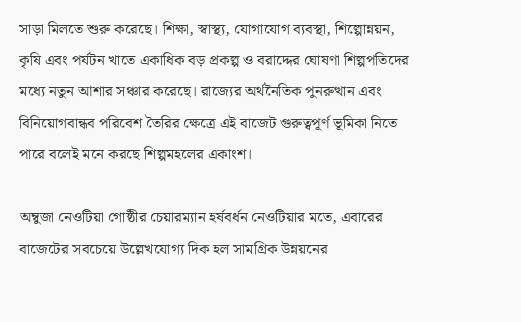সাড়া মিলতে শুরু করেছে। শিক্ষা, স্বাস্থ্য, যোগাযোগ ব্যবস্থা, শিল্পোন্নয়ন, কৃষি এবং পর্যটন খাতে একাধিক বড় প্রকল্প ও বরাদ্দের ঘোষণা শিল্পপতিদের মধ্যে নতুন আশার সঞ্চার করেছে। রাজ্যের অর্থনৈতিক পুনরুত্থান এবং বিনিয়োগবান্ধব পরিবেশ তৈরির ক্ষেত্রে এই বাজেট গুরুত্বপূর্ণ ভূমিকা নিতে পারে বলেই মনে করছে শিল্পমহলের একাংশ।

অম্বুজা নেওটিয়া গোষ্ঠীর চেয়ারম্যান হর্ষবর্ধন নেওটিয়ার মতে, এবারের বাজেটের সবচেয়ে উল্লেখযোগ্য দিক হল সামগ্রিক উন্নয়নের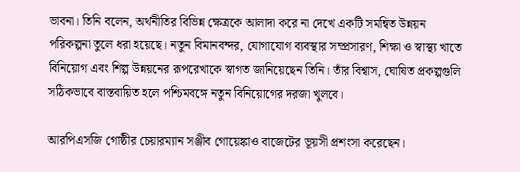ভাবনা। তিনি বলেন, অর্থনীতির বিভিন্ন ক্ষেত্রকে আলাদা করে না দেখে একটি সমন্বিত উন্নয়ন পরিকল্পনা তুলে ধরা হয়েছে। নতুন বিমানবন্দর, যোগাযোগ ব্যবস্থার সম্প্রসারণ, শিক্ষা ও স্বাস্থ্য খাতে বিনিয়োগ এবং শিল্প উন্নয়নের রূপরেখাকে স্বাগত জানিয়েছেন তিনি। তাঁর বিশ্বাস, ঘোষিত প্রকল্পগুলি সঠিকভাবে বাস্তবায়িত হলে পশ্চিমবঙ্গে নতুন বিনিয়োগের দরজা খুলবে।

আরপিএসজি গোষ্ঠীর চেয়ারম্যান সঞ্জীব গোয়েঙ্কাও বাজেটের ভূয়সী প্রশংসা করেছেন।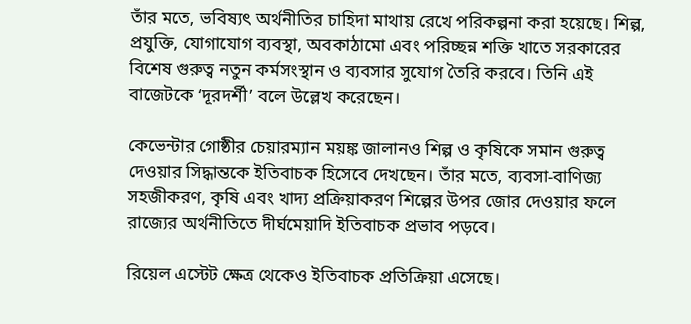তাঁর মতে, ভবিষ্যৎ অর্থনীতির চাহিদা মাথায় রেখে পরিকল্পনা করা হয়েছে। শিল্প, প্রযুক্তি, যোগাযোগ ব্যবস্থা, অবকাঠামো এবং পরিচ্ছন্ন শক্তি খাতে সরকারের বিশেষ গুরুত্ব নতুন কর্মসংস্থান ও ব্যবসার সুযোগ তৈরি করবে। তিনি এই বাজেটকে ‘দূরদর্শী’ বলে উল্লেখ করেছেন।

কেভেন্টার গোষ্ঠীর চেয়ারম্যান ময়ঙ্ক জালানও শিল্প ও কৃষিকে সমান গুরুত্ব দেওয়ার সিদ্ধান্তকে ইতিবাচক হিসেবে দেখছেন। তাঁর মতে, ব্যবসা-বাণিজ্য সহজীকরণ, কৃষি এবং খাদ্য প্রক্রিয়াকরণ শিল্পের উপর জোর দেওয়ার ফলে রাজ্যের অর্থনীতিতে দীর্ঘমেয়াদি ইতিবাচক প্রভাব পড়বে।

রিয়েল এস্টেট ক্ষেত্র থেকেও ইতিবাচক প্রতিক্রিয়া এসেছে।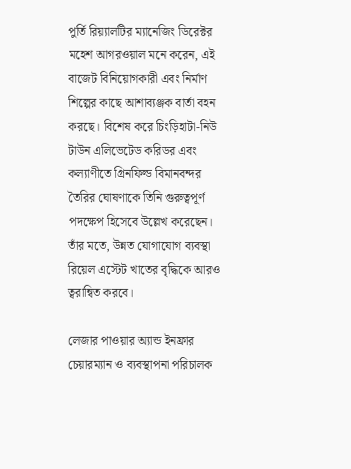পুর্তি রিয়্যালটির ম্যানেজিং ডিরেক্টর মহেশ আগরওয়াল মনে করেন, এই বাজেট বিনিয়োগকারী এবং নির্মাণ শিল্পের কাছে আশাব্যঞ্জক বার্তা বহন করছে। বিশেষ করে চিংড়িহাটা-নিউ টাউন এলিভেটেড করিডর এবং কল্যাণীতে গ্রিনফিল্ড বিমানবন্দর তৈরির ঘোষণাকে তিনি গুরুত্বপূর্ণ পদক্ষেপ হিসেবে উল্লেখ করেছেন। তাঁর মতে, উন্নত যোগাযোগ ব্যবস্থা রিয়েল এস্টেট খাতের বৃদ্ধিকে আরও ত্বরান্বিত করবে।

লেজার পাওয়ার অ্যান্ড ইনফ্রার চেয়ারম্যান ও ব্যবস্থাপনা পরিচালক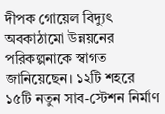দীপক গোয়েল বিদ্যুৎ অবকাঠামো উন্নয়নের পরিকল্পনাকে স্বাগত জানিয়েছেন। ১২টি শহরে ১৫টি নতুন সাব-স্টেশন নির্মাণ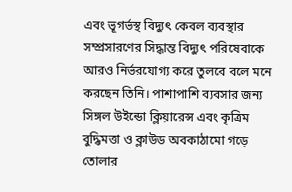এবং ভূগর্ভস্থ বিদ্যুৎ কেবল ব্যবস্থার সম্প্রসারণের সিদ্ধান্ত বিদ্যুৎ পরিষেবাকে আরও নির্ভরযোগ্য করে তুলবে বলে মনে করছেন তিনি। পাশাপাশি ব্যবসার জন্য সিঙ্গল উইন্ডো ক্লিয়ারেন্স এবং কৃত্রিম বুদ্ধিমত্তা ও ক্লাউড অবকাঠামো গড়ে তোলার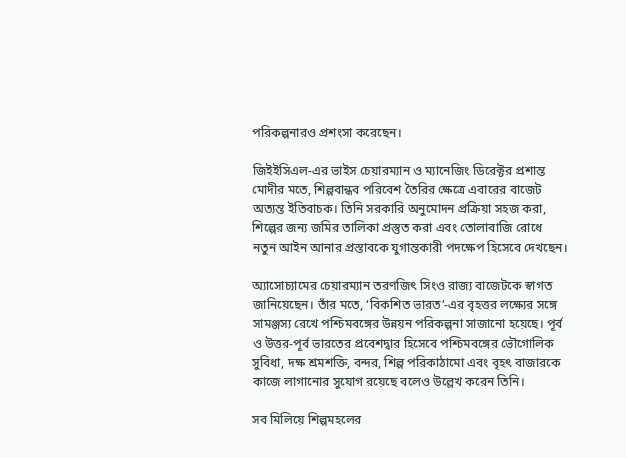পরিকল্পনারও প্রশংসা করেছেন।

জিইইসিএল-এর ভাইস চেয়ারম্যান ও ম্যানেজিং ডিরেক্টর প্রশান্ত মোদীর মতে, শিল্পবান্ধব পরিবেশ তৈরির ক্ষেত্রে এবারের বাজেট অত্যন্ত ইতিবাচক। তিনি সরকারি অনুমোদন প্রক্রিয়া সহজ করা, শিল্পের জন্য জমির তালিকা প্রস্তুত করা এবং তোলাবাজি রোধে নতুন আইন আনার প্রস্তাবকে যুগান্তকারী পদক্ষেপ হিসেবে দেখছেন।

অ্যাসোচ্যামের চেয়ারম্যান তরণজিৎ সিংও রাজ্য বাজেটকে স্বাগত জানিয়েছেন। তাঁর মতে, ‘বিকশিত ভারত’-এর বৃহত্তর লক্ষ্যের সঙ্গে সামঞ্জস্য রেখে পশ্চিমবঙ্গের উন্নয়ন পরিকল্পনা সাজানো হয়েছে। পূর্ব ও উত্তর-পূর্ব ভারতের প্রবেশদ্বার হিসেবে পশ্চিমবঙ্গের ভৌগোলিক সুবিধা, দক্ষ শ্রমশক্তি, বন্দর, শিল্প পরিকাঠামো এবং বৃহৎ বাজারকে কাজে লাগানোর সুযোগ রয়েছে বলেও উল্লেখ করেন তিনি।

সব মিলিয়ে শিল্পমহলের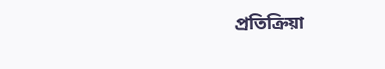প্রতিক্রিয়া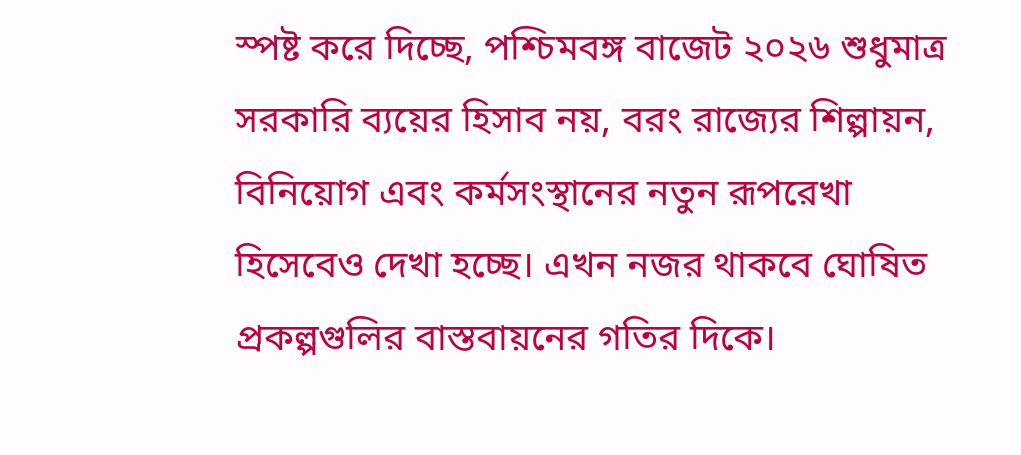স্পষ্ট করে দিচ্ছে, পশ্চিমবঙ্গ বাজেট ২০২৬ শুধুমাত্র সরকারি ব্যয়ের হিসাব নয়, বরং রাজ্যের শিল্পায়ন, বিনিয়োগ এবং কর্মসংস্থানের নতুন রূপরেখা হিসেবেও দেখা হচ্ছে। এখন নজর থাকবে ঘোষিত প্রকল্পগুলির বাস্তবায়নের গতির দিকে।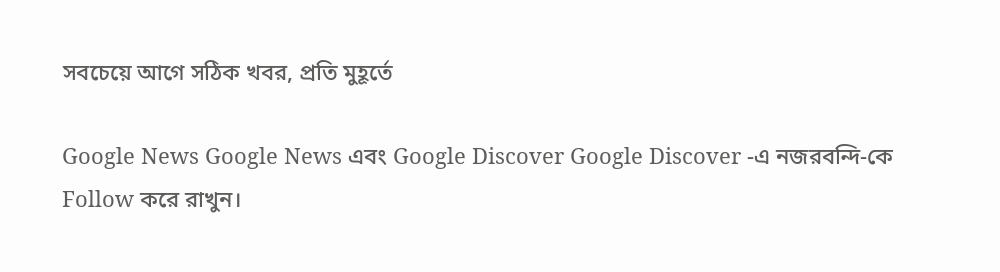সবচেয়ে আগে সঠিক খবর, প্রতি মুহূর্তে

Google News Google News এবং Google Discover Google Discover -এ নজরবন্দি-কে Follow করে রাখুন।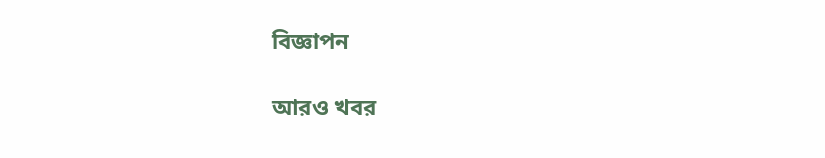বিজ্ঞাপন

আরও খবর